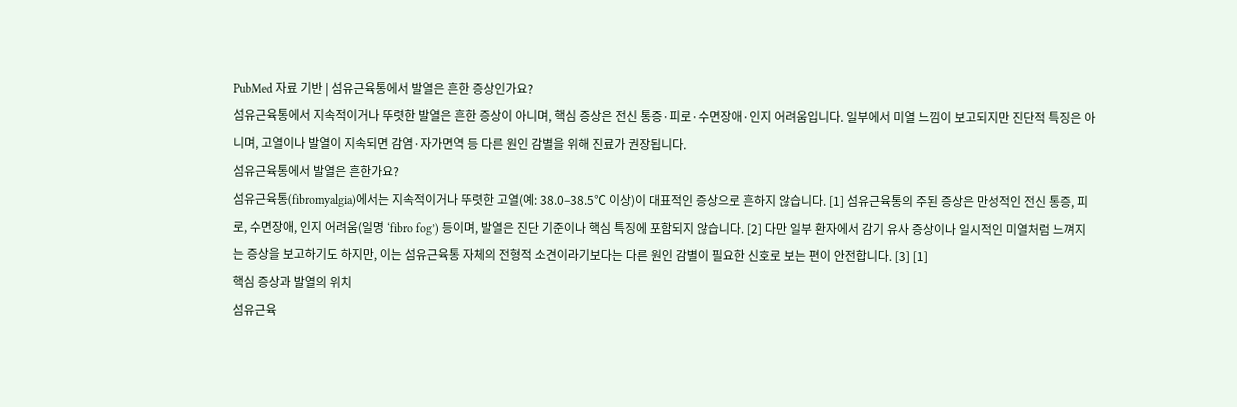PubMed 자료 기반 | 섬유근육통에서 발열은 흔한 증상인가요?
섬유근육통에서 지속적이거나 뚜렷한 발열은 흔한 증상이 아니며, 핵심 증상은 전신 통증·피로·수면장애·인지 어려움입니다. 일부에서 미열 느낌이 보고되지만 진단적 특징은 아니며, 고열이나 발열이 지속되면 감염·자가면역 등 다른 원인 감별을 위해 진료가 권장됩니다.
섬유근육통에서 발열은 흔한가요?
섬유근육통(fibromyalgia)에서는 지속적이거나 뚜렷한 고열(예: 38.0–38.5℃ 이상)이 대표적인 증상으로 흔하지 않습니다. [1] 섬유근육통의 주된 증상은 만성적인 전신 통증, 피로, 수면장애, 인지 어려움(일명 ‘fibro fog’) 등이며, 발열은 진단 기준이나 핵심 특징에 포함되지 않습니다. [2] 다만 일부 환자에서 감기 유사 증상이나 일시적인 미열처럼 느껴지는 증상을 보고하기도 하지만, 이는 섬유근육통 자체의 전형적 소견이라기보다는 다른 원인 감별이 필요한 신호로 보는 편이 안전합니다. [3] [1]
핵심 증상과 발열의 위치
섬유근육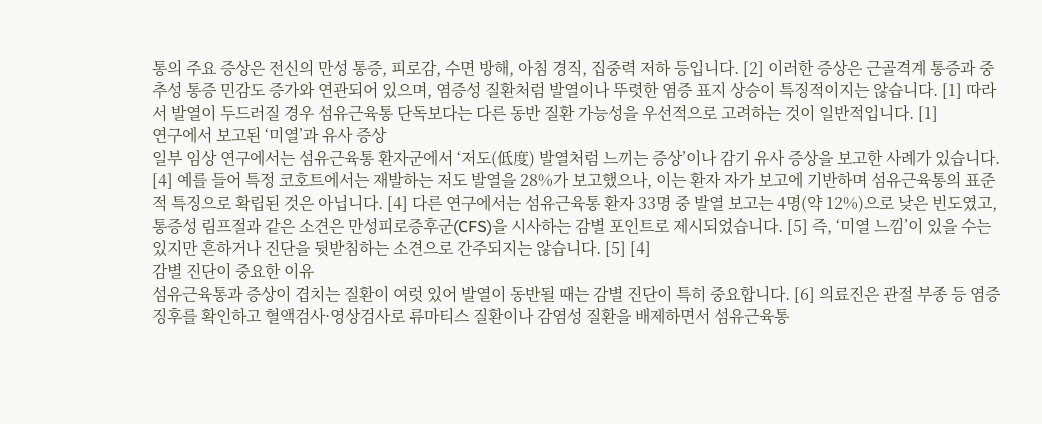통의 주요 증상은 전신의 만성 통증, 피로감, 수면 방해, 아침 경직, 집중력 저하 등입니다. [2] 이러한 증상은 근골격계 통증과 중추성 통증 민감도 증가와 연관되어 있으며, 염증성 질환처럼 발열이나 뚜렷한 염증 표지 상승이 특징적이지는 않습니다. [1] 따라서 발열이 두드러질 경우 섬유근육통 단독보다는 다른 동반 질환 가능성을 우선적으로 고려하는 것이 일반적입니다. [1]
연구에서 보고된 ‘미열’과 유사 증상
일부 임상 연구에서는 섬유근육통 환자군에서 ‘저도(低度) 발열처럼 느끼는 증상’이나 감기 유사 증상을 보고한 사례가 있습니다. [4] 예를 들어 특정 코호트에서는 재발하는 저도 발열을 28%가 보고했으나, 이는 환자 자가 보고에 기반하며 섬유근육통의 표준적 특징으로 확립된 것은 아닙니다. [4] 다른 연구에서는 섬유근육통 환자 33명 중 발열 보고는 4명(약 12%)으로 낮은 빈도였고, 통증성 림프절과 같은 소견은 만성피로증후군(CFS)을 시사하는 감별 포인트로 제시되었습니다. [5] 즉, ‘미열 느낌’이 있을 수는 있지만 흔하거나 진단을 뒷받침하는 소견으로 간주되지는 않습니다. [5] [4]
감별 진단이 중요한 이유
섬유근육통과 증상이 겹치는 질환이 여럿 있어 발열이 동반될 때는 감별 진단이 특히 중요합니다. [6] 의료진은 관절 부종 등 염증 징후를 확인하고 혈액검사·영상검사로 류마티스 질환이나 감염성 질환을 배제하면서 섬유근육통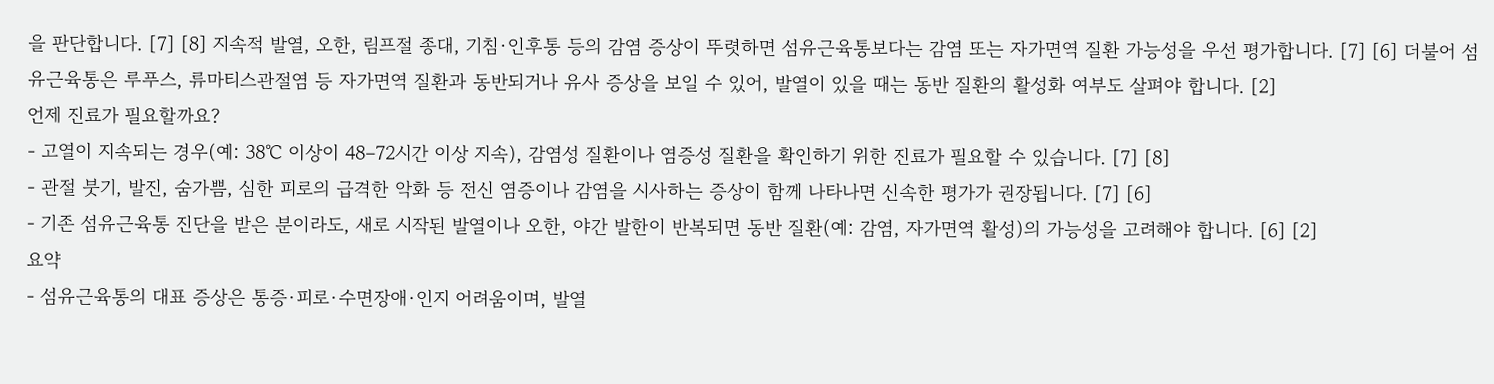을 판단합니다. [7] [8] 지속적 발열, 오한, 림프절 종대, 기침·인후통 등의 감염 증상이 뚜렷하면 섬유근육통보다는 감염 또는 자가면역 질환 가능성을 우선 평가합니다. [7] [6] 더불어 섬유근육통은 루푸스, 류마티스관절염 등 자가면역 질환과 동반되거나 유사 증상을 보일 수 있어, 발열이 있을 때는 동반 질환의 활성화 여부도 살펴야 합니다. [2]
언제 진료가 필요할까요?
- 고열이 지속되는 경우(예: 38℃ 이상이 48–72시간 이상 지속), 감염성 질환이나 염증성 질환을 확인하기 위한 진료가 필요할 수 있습니다. [7] [8]
- 관절 붓기, 발진, 숨가쁨, 심한 피로의 급격한 악화 등 전신 염증이나 감염을 시사하는 증상이 함께 나타나면 신속한 평가가 권장됩니다. [7] [6]
- 기존 섬유근육통 진단을 받은 분이라도, 새로 시작된 발열이나 오한, 야간 발한이 반복되면 동반 질환(예: 감염, 자가면역 활성)의 가능성을 고려해야 합니다. [6] [2]
요약
- 섬유근육통의 대표 증상은 통증·피로·수면장애·인지 어려움이며, 발열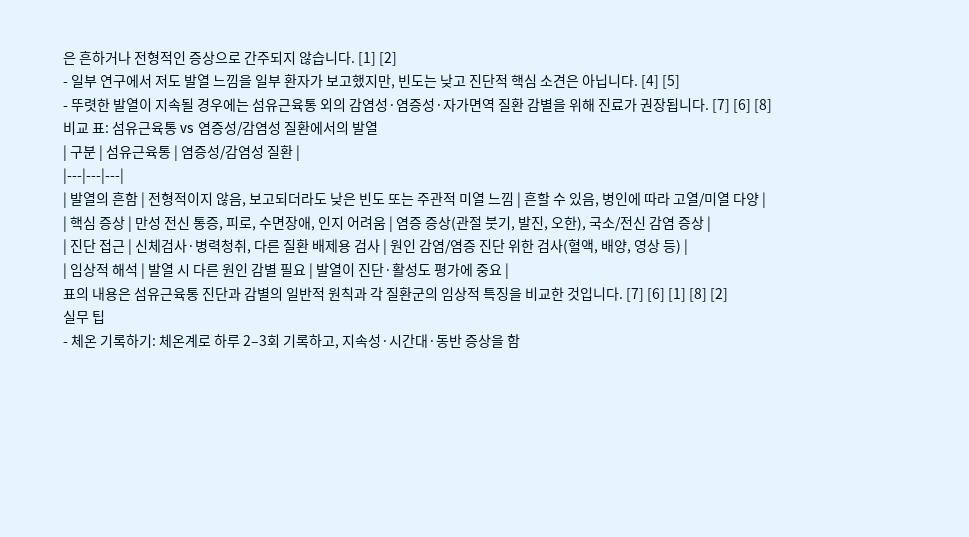은 흔하거나 전형적인 증상으로 간주되지 않습니다. [1] [2]
- 일부 연구에서 저도 발열 느낌을 일부 환자가 보고했지만, 빈도는 낮고 진단적 핵심 소견은 아닙니다. [4] [5]
- 뚜렷한 발열이 지속될 경우에는 섬유근육통 외의 감염성·염증성·자가면역 질환 감별을 위해 진료가 권장됩니다. [7] [6] [8]
비교 표: 섬유근육통 vs 염증성/감염성 질환에서의 발열
| 구분 | 섬유근육통 | 염증성/감염성 질환 |
|---|---|---|
| 발열의 흔함 | 전형적이지 않음, 보고되더라도 낮은 빈도 또는 주관적 미열 느낌 | 흔할 수 있음, 병인에 따라 고열/미열 다양 |
| 핵심 증상 | 만성 전신 통증, 피로, 수면장애, 인지 어려움 | 염증 증상(관절 붓기, 발진, 오한), 국소/전신 감염 증상 |
| 진단 접근 | 신체검사·병력청취, 다른 질환 배제용 검사 | 원인 감염/염증 진단 위한 검사(혈액, 배양, 영상 등) |
| 임상적 해석 | 발열 시 다른 원인 감별 필요 | 발열이 진단·활성도 평가에 중요 |
표의 내용은 섬유근육통 진단과 감별의 일반적 원칙과 각 질환군의 임상적 특징을 비교한 것입니다. [7] [6] [1] [8] [2]
실무 팁
- 체온 기록하기: 체온계로 하루 2–3회 기록하고, 지속성·시간대·동반 증상을 함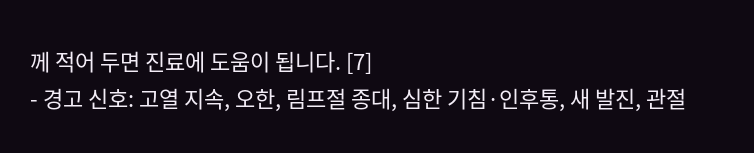께 적어 두면 진료에 도움이 됩니다. [7]
- 경고 신호: 고열 지속, 오한, 림프절 종대, 심한 기침·인후통, 새 발진, 관절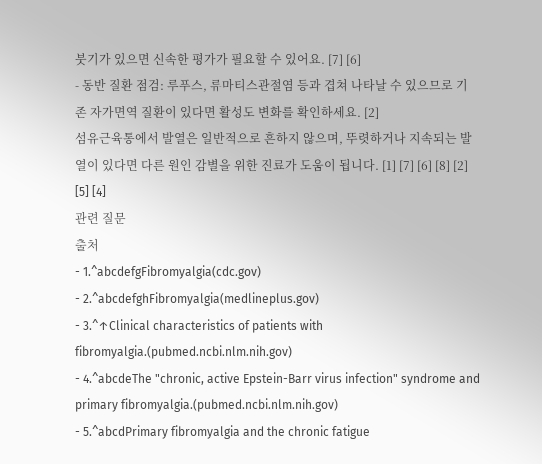붓기가 있으면 신속한 평가가 필요할 수 있어요. [7] [6]
- 동반 질환 점검: 루푸스, 류마티스관절염 등과 겹쳐 나타날 수 있으므로 기존 자가면역 질환이 있다면 활성도 변화를 확인하세요. [2]
섬유근육통에서 발열은 일반적으로 흔하지 않으며, 뚜렷하거나 지속되는 발열이 있다면 다른 원인 감별을 위한 진료가 도움이 됩니다. [1] [7] [6] [8] [2] [5] [4]
관련 질문
출처
- 1.^abcdefgFibromyalgia(cdc.gov)
- 2.^abcdefghFibromyalgia(medlineplus.gov)
- 3.^↑Clinical characteristics of patients with fibromyalgia.(pubmed.ncbi.nlm.nih.gov)
- 4.^abcdeThe "chronic, active Epstein-Barr virus infection" syndrome and primary fibromyalgia.(pubmed.ncbi.nlm.nih.gov)
- 5.^abcdPrimary fibromyalgia and the chronic fatigue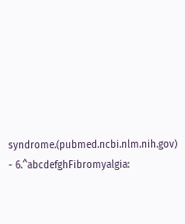syndrome.(pubmed.ncbi.nlm.nih.gov)
- 6.^abcdefghFibromyalgia: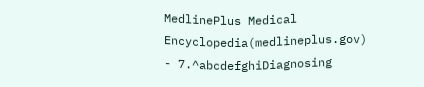MedlinePlus Medical Encyclopedia(medlineplus.gov)
- 7.^abcdefghiDiagnosing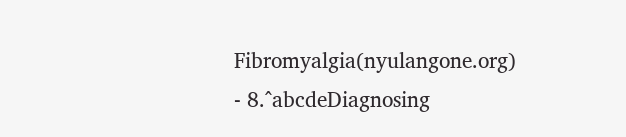Fibromyalgia(nyulangone.org)
- 8.^abcdeDiagnosing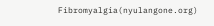Fibromyalgia(nyulangone.org)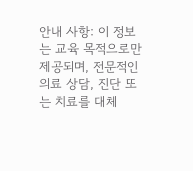안내 사항: 이 정보는 교육 목적으로만 제공되며, 전문적인 의료 상담, 진단 또는 치료를 대체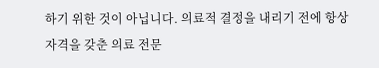하기 위한 것이 아닙니다. 의료적 결정을 내리기 전에 항상 자격을 갖춘 의료 전문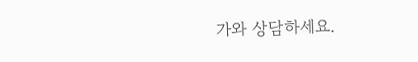가와 상담하세요.